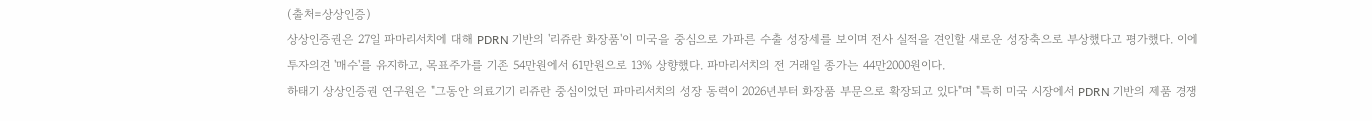(출처=상상인증)
상상인증권은 27일 파마리서치에 대해 PDRN 기반의 '리쥬란 화장품'이 미국을 중심으로 가파른 수출 성장세를 보이며 전사 실적을 견인할 새로운 성장축으로 부상했다고 평가했다. 이에 투자의견 '매수'를 유지하고, 목표주가를 기존 54만원에서 61만원으로 13% 상향했다. 파마리서치의 전 거래일 종가는 44만2000원이다.
하태기 상상인증권 연구원은 "그동안 의료기기 리쥬란 중심이었던 파마리서치의 성장 동력이 2026년부터 화장품 부문으로 확장되고 있다"며 "특히 미국 시장에서 PDRN 기반의 제품 경쟁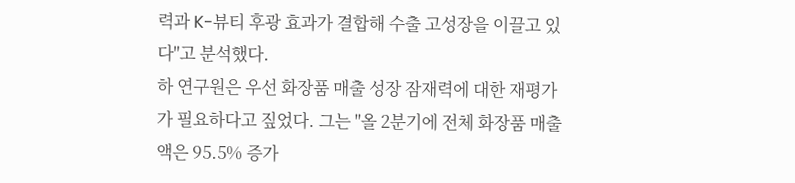력과 K-뷰티 후광 효과가 결합해 수출 고성장을 이끌고 있다"고 분석했다.
하 연구원은 우선 화장품 매출 성장 잠재력에 대한 재평가가 필요하다고 짚었다. 그는 "올 2분기에 전체 화장품 매출액은 95.5% 증가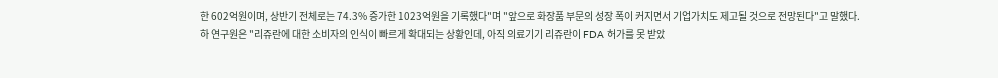한 602억원이며, 상반기 전체로는 74.3% 증가한 1023억원을 기록했다"며 "앞으로 화장품 부문의 성장 폭이 커지면서 기업가치도 제고될 것으로 전망된다"고 말했다.
하 연구원은 "리쥬란에 대한 소비자의 인식이 빠르게 확대되는 상황인데, 아직 의료기기 리쥬란이 FDA 허가를 못 받았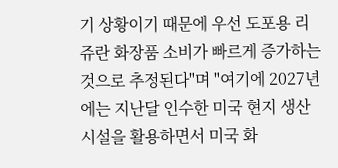기 상황이기 때문에 우선 도포용 리쥬란 화장품 소비가 빠르게 증가하는 것으로 추정된다"며 "여기에 2027년에는 지난달 인수한 미국 현지 생산시설을 활용하면서 미국 화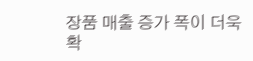장품 매출 증가 폭이 더욱 확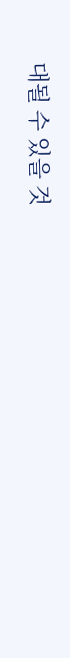대될 수 있을 것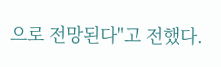으로 전망된다"고 전했다.